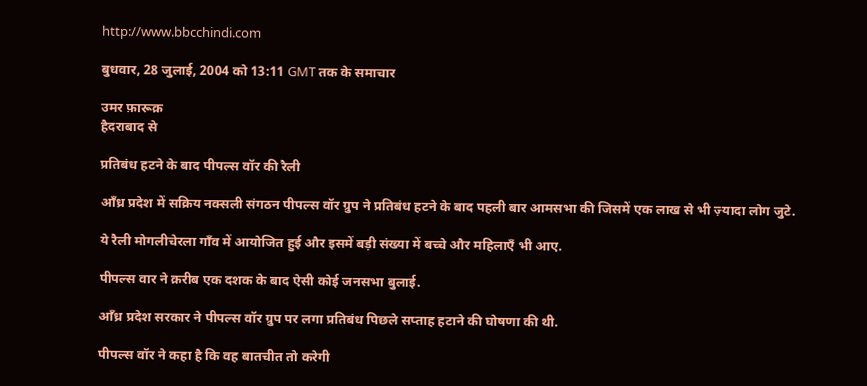http://www.bbcchindi.com

बुधवार, 28 जुलाई, 2004 को 13:11 GMT तक के समाचार

उमर फ़ारूक़
हैदराबाद से

प्रतिबंध हटने के बाद पीपल्स वॉर की रैली

आँध्र प्रदेश में सक्रिय नक्सली संगठन पीपल्स वॉर ग्रुप ने प्रतिबंध हटने के बाद पहली बार आमसभा की जिसमें एक लाख से भी ज़्यादा लोग जुटे.

ये रैली मोगलीचेरला गाँव में आयोजित हुई और इसमें बड़ी संख्या में बच्चे और महिलाएँ भी आए.

पीपल्स वार ने क़रीब एक दशक के बाद ऐसी कोई जनसभा बुलाई.

आँध्र प्रदेश सरकार ने पीपल्स वॉर ग्रुप पर लगा प्रतिबंध पिछले सप्ताह हटाने की घोषणा की थी.

पीपल्स वॉर ने कहा है कि वह बातचीत तो करेगी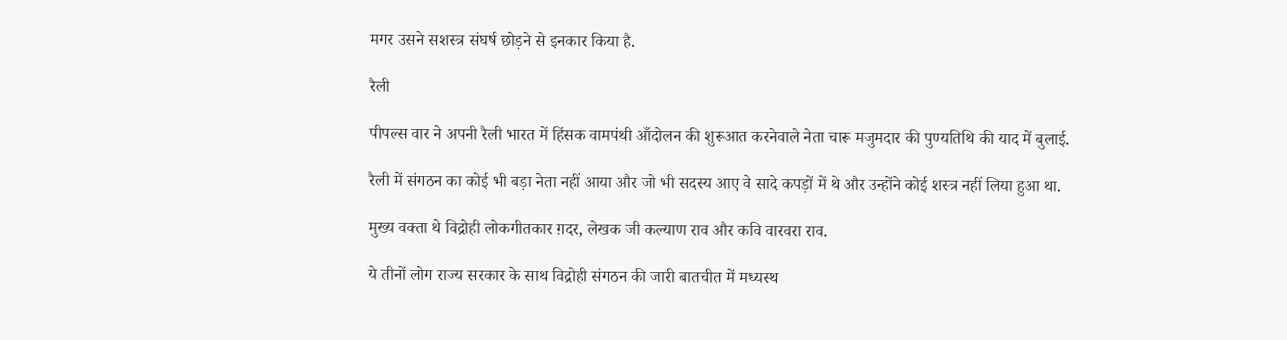मगर उसने सशस्त्र संघर्ष छोड़ने से इनकार किया है.

रैली

पीपल्स वार ने अपनी रैली भारत में हिंसक वामपंथी आँदोलन की शुरूआत करनेवाले नेता चारू मजुमदार की पुण्यतिथि की याद में बुलाई.

रैली में संगठन का कोई भी बड़ा नेता नहीं आया और जो भी सदस्य आए वे सादे कपड़ों में थे और उन्होंने कोई शस्त्र नहीं लिया हुआ था.

मुख्य वक्ता थे विद्रोही लोकगीतकार ग़दर, लेखक जी कल्याण राव और कवि वारवरा राव.

ये तीनों लोग राज्य सरकार के साथ विद्रोही संगठन की जारी बातचीत में मध्यस्थ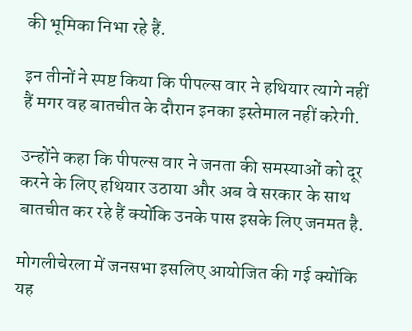की भूमिका निभा रहे हैं.

इन तीनों ने स्पष्ट किया कि पीपल्स वार ने हथियार त्यागे नहीं हैं मगर वह बातचीत के दौरान इनका इस्तेमाल नहीं करेगी.

उन्होंने कहा कि पीपल्स वार ने जनता की समस्याओं को दूर करने के लिए हथियार उठाया और अब वे सरकार के साथ बातचीत कर रहे हैं क्योंकि उनके पास इसके लिए जनमत है.

मोगलीचेरला में जनसभा इसलिए आयोजित की गई क्योंकि यह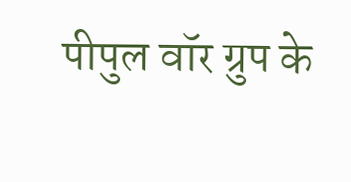पीपुल वॉर ग्रुप के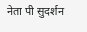नेता पी सुदर्शन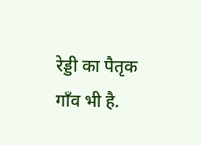रेड्डी का पैतृक गाँव भी है.